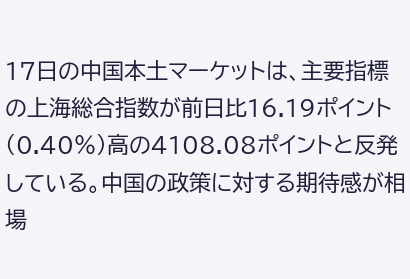17日の中国本土マーケットは、主要指標の上海総合指数が前日比16.19ポイント(0.40%)高の4108.08ポイントと反発している。中国の政策に対する期待感が相場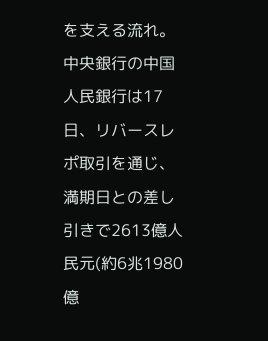を支える流れ。中央銀行の中国人民銀行は17日、リバースレポ取引を通じ、満期日との差し引きで2613億人民元(約6兆1980億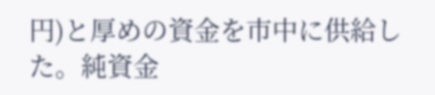円)と厚めの資金を市中に供給した。純資金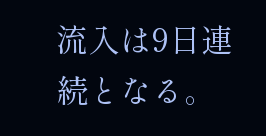流入は9日連続となる。